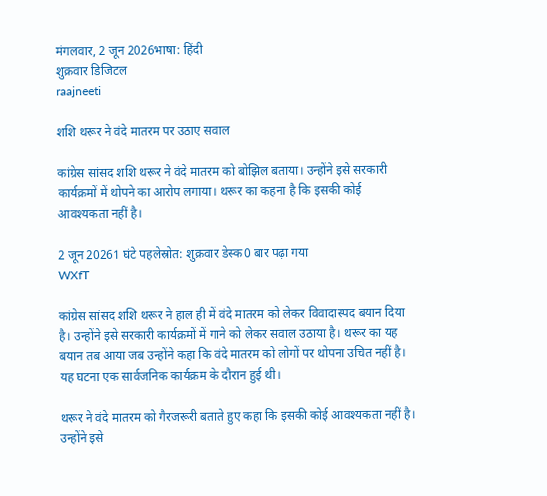मंगलवार, 2 जून 2026भाषा: हिंदी
शुक्रवार डिजिटल
raajneeti

शशि थरूर ने वंदे मातरम पर उठाए सवाल

कांग्रेस सांसद शशि थरूर ने वंदे मातरम को बोझिल बताया। उन्होंने इसे सरकारी कार्यक्रमों में थोपने का आरोप लगाया। थरूर का कहना है कि इसकी कोई आवश्यकता नहीं है।

2 जून 20261 घंटे पहलेस्रोत: शुक्रवार डेस्क0 बार पढ़ा गया
WXfT

कांग्रेस सांसद शशि थरूर ने हाल ही में वंदे मातरम को लेकर विवादास्पद बयान दिया है। उन्होंने इसे सरकारी कार्यक्रमों में गाने को लेकर सवाल उठाया है। थरूर का यह बयान तब आया जब उन्होंने कहा कि वंदे मातरम को लोगों पर थोपना उचित नहीं है। यह घटना एक सार्वजनिक कार्यक्रम के दौरान हुई थी।

थरूर ने वंदे मातरम को गैरजरूरी बताते हुए कहा कि इसकी कोई आवश्यकता नहीं है। उन्होंने इसे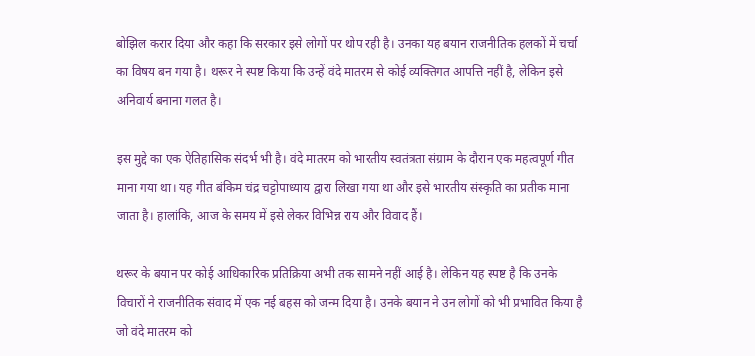बोझिल करार दिया और कहा कि सरकार इसे लोगों पर थोप रही है। उनका यह बयान राजनीतिक हलकों में चर्चा का विषय बन गया है। थरूर ने स्पष्ट किया कि उन्हें वंदे मातरम से कोई व्यक्तिगत आपत्ति नहीं है, लेकिन इसे अनिवार्य बनाना गलत है।

इस मुद्दे का एक ऐतिहासिक संदर्भ भी है। वंदे मातरम को भारतीय स्वतंत्रता संग्राम के दौरान एक महत्वपूर्ण गीत माना गया था। यह गीत बंकिम चंद्र चट्टोपाध्याय द्वारा लिखा गया था और इसे भारतीय संस्कृति का प्रतीक माना जाता है। हालांकि, आज के समय में इसे लेकर विभिन्न राय और विवाद हैं।

थरूर के बयान पर कोई आधिकारिक प्रतिक्रिया अभी तक सामने नहीं आई है। लेकिन यह स्पष्ट है कि उनके विचारों ने राजनीतिक संवाद में एक नई बहस को जन्म दिया है। उनके बयान ने उन लोगों को भी प्रभावित किया है जो वंदे मातरम को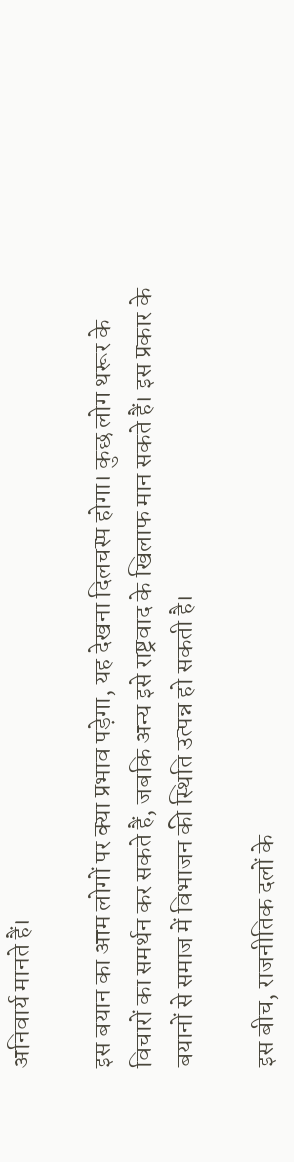अनिवार्य मानते हैं।

इस बयान का आम लोगों पर क्या प्रभाव पड़ेगा, यह देखना दिलचस्प होगा। कुछ लोग थरूर के विचारों का समर्थन कर सकते हैं, जबकि अन्य इसे राष्ट्रवाद के खिलाफ मान सकते हैं। इस प्रकार के बयानों से समाज में विभाजन की स्थिति उत्पन्न हो सकती है।

इस बीच, राजनीतिक दलों के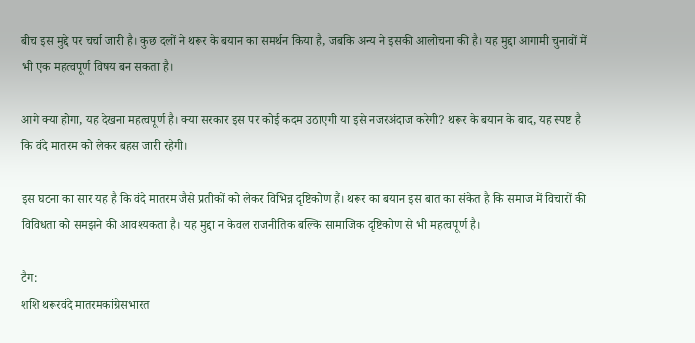बीच इस मुद्दे पर चर्चा जारी है। कुछ दलों ने थरूर के बयान का समर्थन किया है, जबकि अन्य ने इसकी आलोचना की है। यह मुद्दा आगामी चुनावों में भी एक महत्वपूर्ण विषय बन सकता है।

आगे क्या होगा, यह देखना महत्वपूर्ण है। क्या सरकार इस पर कोई कदम उठाएगी या इसे नजरअंदाज करेगी? थरूर के बयान के बाद, यह स्पष्ट है कि वंदे मातरम को लेकर बहस जारी रहेगी।

इस घटना का सार यह है कि वंदे मातरम जैसे प्रतीकों को लेकर विभिन्न दृष्टिकोण हैं। थरूर का बयान इस बात का संकेत है कि समाज में विचारों की विविधता को समझने की आवश्यकता है। यह मुद्दा न केवल राजनीतिक बल्कि सामाजिक दृष्टिकोण से भी महत्वपूर्ण है।

टैग:
शशि थरूरवंदे मातरमकांग्रेसभारत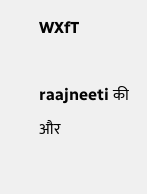WXfT

raajneeti की और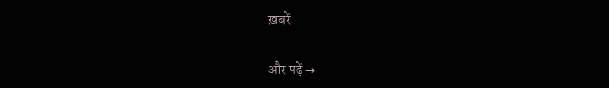ख़बरें

और पढ़ें →